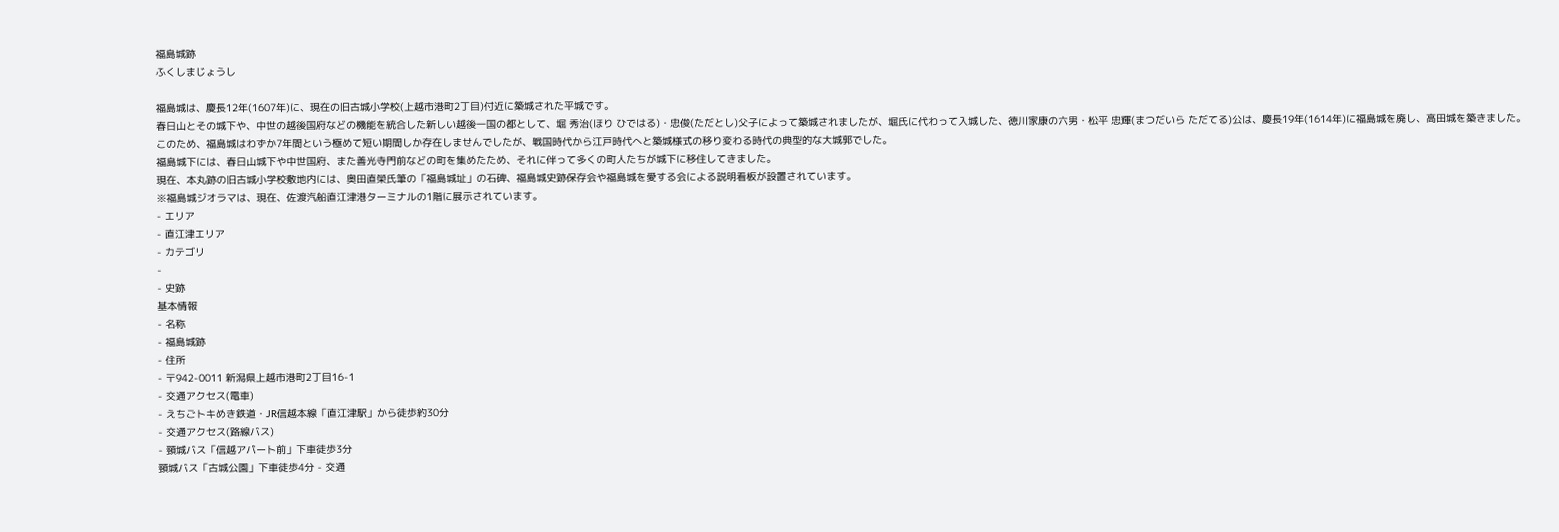福島城跡
ふくしまじょうし

福島城は、慶長12年(1607年)に、現在の旧古城小学校(上越市港町2丁目)付近に築城された平城です。
春日山とその城下や、中世の越後国府などの機能を統合した新しい越後一国の都として、堀 秀治(ほり ひではる)・忠俊(ただとし)父子によって築城されましたが、堀氏に代わって入城した、徳川家康の六男・松平 忠輝(まつだいら ただてる)公は、慶長19年(1614年)に福島城を廃し、高田城を築きました。
このため、福島城はわずか7年間という極めて短い期間しか存在しませんでしたが、戦国時代から江戸時代へと築城様式の移り変わる時代の典型的な大城郭でした。
福島城下には、春日山城下や中世国府、また善光寺門前などの町を集めたため、それに伴って多くの町人たちが城下に移住してきました。
現在、本丸跡の旧古城小学校敷地内には、奥田直榮氏筆の「福島城址」の石碑、福島城史跡保存会や福島城を愛する会による説明看板が設置されています。
※福島城ジオラマは、現在、佐渡汽船直江津港ターミナルの1階に展示されています。
- エリア
- 直江津エリア
- カテゴリ
-
- 史跡
基本情報
- 名称
- 福島城跡
- 住所
- 〒942-0011 新潟県上越市港町2丁目16-1
- 交通アクセス(電車)
- えちごトキめき鉄道・JR信越本線「直江津駅」から徒歩約30分
- 交通アクセス(路線バス)
- 頸城バス「信越アパート前」下車徒歩3分
頸城バス「古城公園」下車徒歩4分 - 交通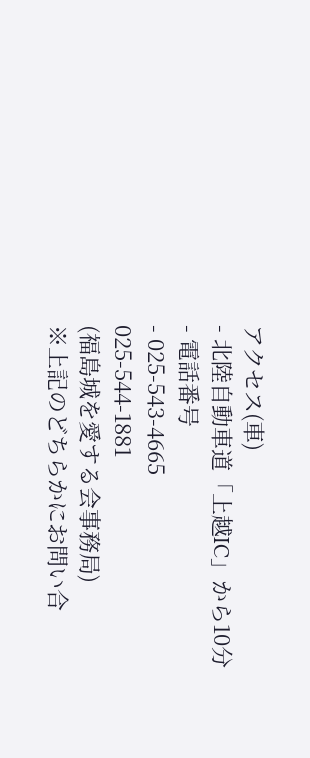アクセス(車)
- 北陸自動車道「上越IC」から10分
- 電話番号
- 025-543-4665
025-544-1881
(福島城を愛する会事務局)
※上記のどちらかにお問い合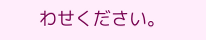わせください。